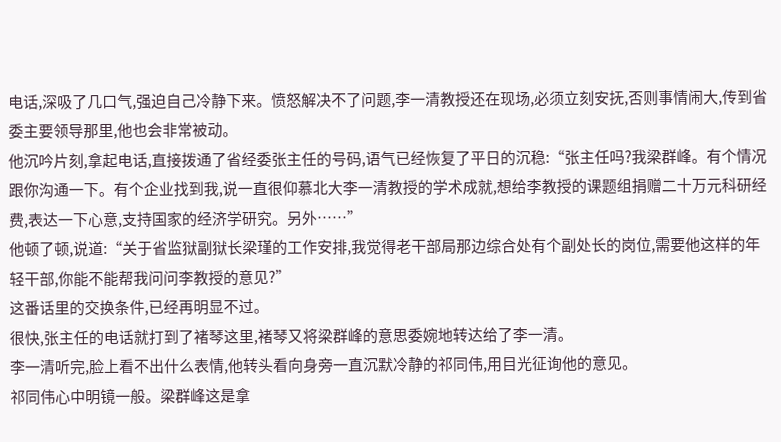电话,深吸了几口气,强迫自己冷静下来。愤怒解决不了问题,李一清教授还在现场,必须立刻安抚,否则事情闹大,传到省委主要领导那里,他也会非常被动。
他沉吟片刻,拿起电话,直接拨通了省经委张主任的号码,语气已经恢复了平日的沉稳:“张主任吗?我梁群峰。有个情况跟你沟通一下。有个企业找到我,说一直很仰慕北大李一清教授的学术成就,想给李教授的课题组捐赠二十万元科研经费,表达一下心意,支持国家的经济学研究。另外……”
他顿了顿,说道:“关于省监狱副狱长梁瑾的工作安排,我觉得老干部局那边综合处有个副处长的岗位,需要他这样的年轻干部,你能不能帮我问问李教授的意见?”
这番话里的交换条件,已经再明显不过。
很快,张主任的电话就打到了褚琴这里,褚琴又将梁群峰的意思委婉地转达给了李一清。
李一清听完,脸上看不出什么表情,他转头看向身旁一直沉默冷静的祁同伟,用目光征询他的意见。
祁同伟心中明镜一般。梁群峰这是拿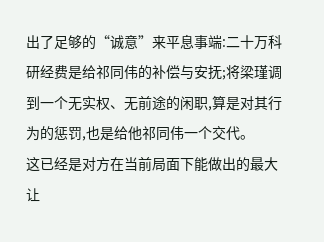出了足够的“诚意”来平息事端:二十万科研经费是给祁同伟的补偿与安抚;将梁瑾调到一个无实权、无前途的闲职,算是对其行为的惩罚,也是给他祁同伟一个交代。
这已经是对方在当前局面下能做出的最大让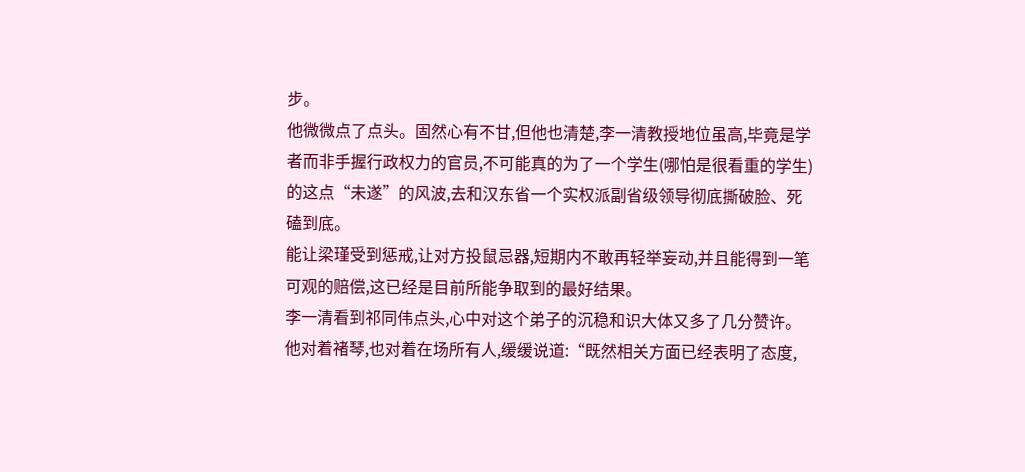步。
他微微点了点头。固然心有不甘,但他也清楚,李一清教授地位虽高,毕竟是学者而非手握行政权力的官员,不可能真的为了一个学生(哪怕是很看重的学生)的这点“未遂”的风波,去和汉东省一个实权派副省级领导彻底撕破脸、死磕到底。
能让梁瑾受到惩戒,让对方投鼠忌器,短期内不敢再轻举妄动,并且能得到一笔可观的赔偿,这已经是目前所能争取到的最好结果。
李一清看到祁同伟点头,心中对这个弟子的沉稳和识大体又多了几分赞许。他对着褚琴,也对着在场所有人,缓缓说道:“既然相关方面已经表明了态度,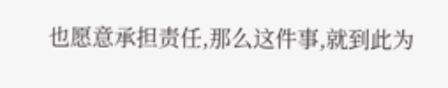也愿意承担责任,那么这件事,就到此为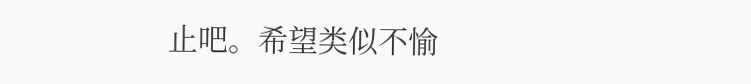止吧。希望类似不愉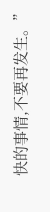快的事情,不要再发生。”